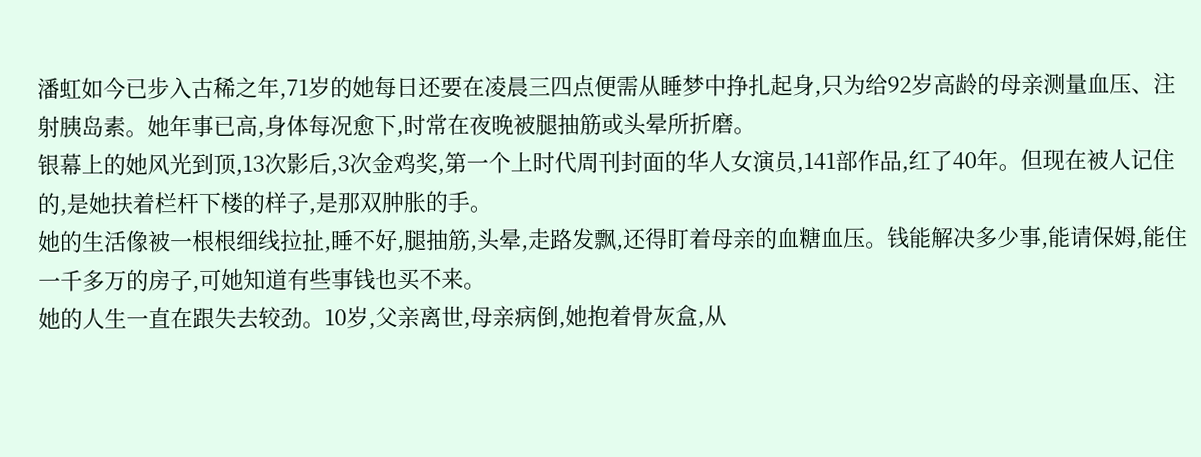潘虹如今已步入古稀之年,71岁的她每日还要在凌晨三四点便需从睡梦中挣扎起身,只为给92岁高龄的母亲测量血压、注射胰岛素。她年事已高,身体每况愈下,时常在夜晚被腿抽筋或头晕所折磨。
银幕上的她风光到顶,13次影后,3次金鸡奖,第一个上时代周刊封面的华人女演员,141部作品,红了40年。但现在被人记住的,是她扶着栏杆下楼的样子,是那双肿胀的手。
她的生活像被一根根细线拉扯,睡不好,腿抽筋,头晕,走路发飘,还得盯着母亲的血糖血压。钱能解决多少事,能请保姆,能住一千多万的房子,可她知道有些事钱也买不来。
她的人生一直在跟失去较劲。10岁,父亲离世,母亲病倒,她抱着骨灰盒,从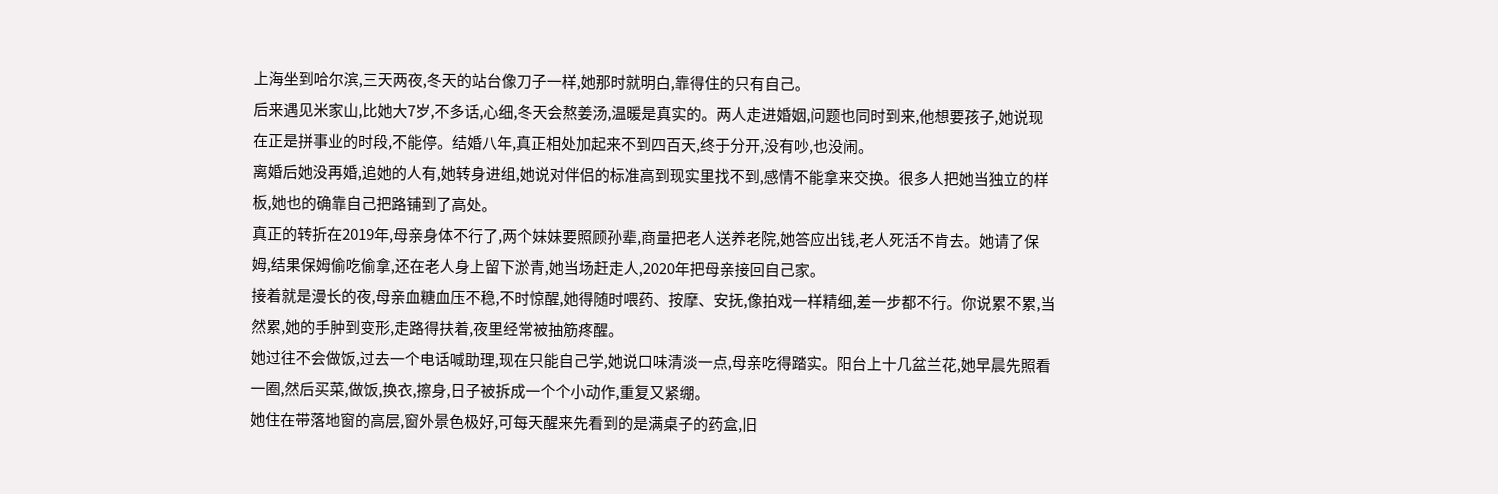上海坐到哈尔滨,三天两夜,冬天的站台像刀子一样,她那时就明白,靠得住的只有自己。
后来遇见米家山,比她大7岁,不多话,心细,冬天会熬姜汤,温暖是真实的。两人走进婚姻,问题也同时到来,他想要孩子,她说现在正是拼事业的时段,不能停。结婚八年,真正相处加起来不到四百天,终于分开,没有吵,也没闹。
离婚后她没再婚,追她的人有,她转身进组,她说对伴侣的标准高到现实里找不到,感情不能拿来交换。很多人把她当独立的样板,她也的确靠自己把路铺到了高处。
真正的转折在2019年,母亲身体不行了,两个妹妹要照顾孙辈,商量把老人送养老院,她答应出钱,老人死活不肯去。她请了保姆,结果保姆偷吃偷拿,还在老人身上留下淤青,她当场赶走人,2020年把母亲接回自己家。
接着就是漫长的夜,母亲血糖血压不稳,不时惊醒,她得随时喂药、按摩、安抚,像拍戏一样精细,差一步都不行。你说累不累,当然累,她的手肿到变形,走路得扶着,夜里经常被抽筋疼醒。
她过往不会做饭,过去一个电话喊助理,现在只能自己学,她说口味清淡一点,母亲吃得踏实。阳台上十几盆兰花,她早晨先照看一圈,然后买菜,做饭,换衣,擦身,日子被拆成一个个小动作,重复又紧绷。
她住在带落地窗的高层,窗外景色极好,可每天醒来先看到的是满桌子的药盒,旧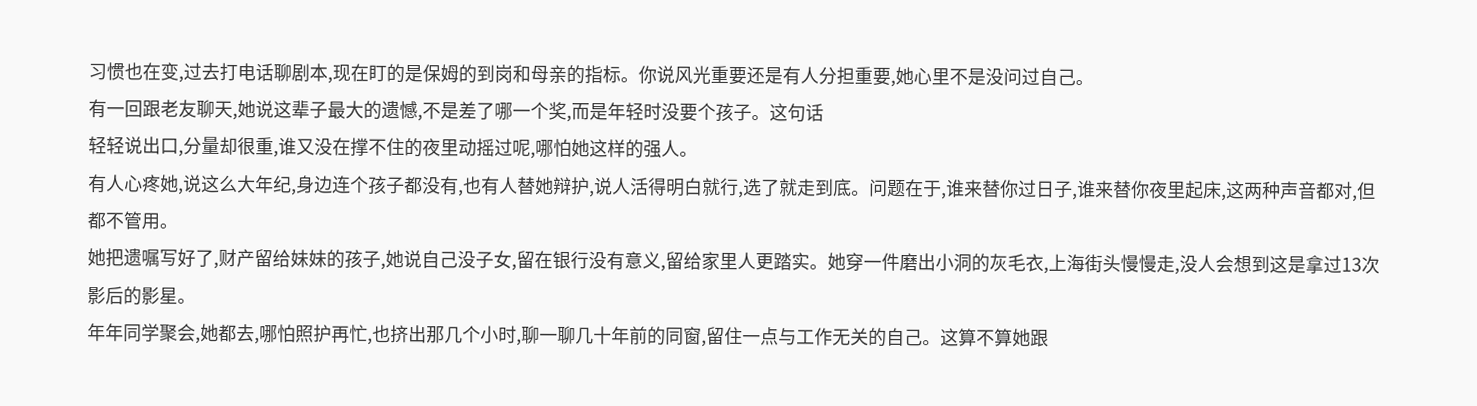习惯也在变,过去打电话聊剧本,现在盯的是保姆的到岗和母亲的指标。你说风光重要还是有人分担重要,她心里不是没问过自己。
有一回跟老友聊天,她说这辈子最大的遗憾,不是差了哪一个奖,而是年轻时没要个孩子。这句话
轻轻说出口,分量却很重,谁又没在撑不住的夜里动摇过呢,哪怕她这样的强人。
有人心疼她,说这么大年纪,身边连个孩子都没有,也有人替她辩护,说人活得明白就行,选了就走到底。问题在于,谁来替你过日子,谁来替你夜里起床,这两种声音都对,但都不管用。
她把遗嘱写好了,财产留给妹妹的孩子,她说自己没子女,留在银行没有意义,留给家里人更踏实。她穿一件磨出小洞的灰毛衣,上海街头慢慢走,没人会想到这是拿过13次影后的影星。
年年同学聚会,她都去,哪怕照护再忙,也挤出那几个小时,聊一聊几十年前的同窗,留住一点与工作无关的自己。这算不算她跟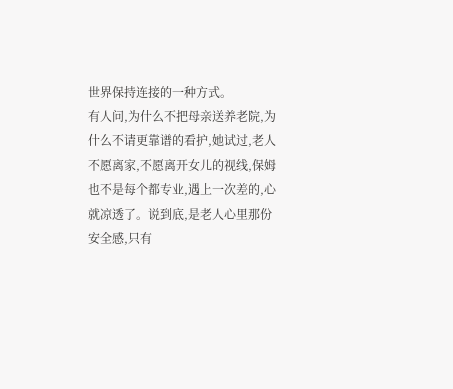世界保持连接的一种方式。
有人问,为什么不把母亲送养老院,为什么不请更靠谱的看护,她试过,老人不愿离家,不愿离开女儿的视线,保姆也不是每个都专业,遇上一次差的,心就凉透了。说到底,是老人心里那份安全感,只有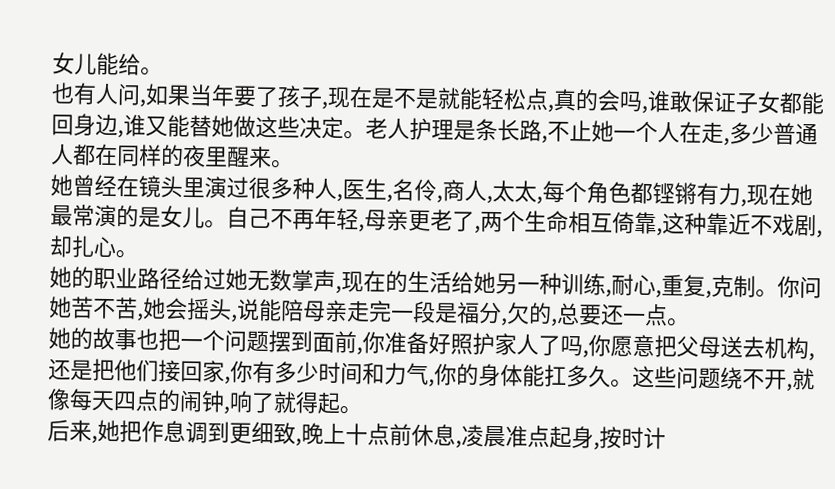女儿能给。
也有人问,如果当年要了孩子,现在是不是就能轻松点,真的会吗,谁敢保证子女都能回身边,谁又能替她做这些决定。老人护理是条长路,不止她一个人在走,多少普通人都在同样的夜里醒来。
她曾经在镜头里演过很多种人,医生,名伶,商人,太太,每个角色都铿锵有力,现在她最常演的是女儿。自己不再年轻,母亲更老了,两个生命相互倚靠,这种靠近不戏剧,却扎心。
她的职业路径给过她无数掌声,现在的生活给她另一种训练,耐心,重复,克制。你问她苦不苦,她会摇头,说能陪母亲走完一段是福分,欠的,总要还一点。
她的故事也把一个问题摆到面前,你准备好照护家人了吗,你愿意把父母送去机构,还是把他们接回家,你有多少时间和力气,你的身体能扛多久。这些问题绕不开,就像每天四点的闹钟,响了就得起。
后来,她把作息调到更细致,晚上十点前休息,凌晨准点起身,按时计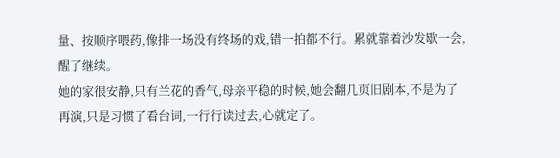量、按顺序喂药,像排一场没有终场的戏,错一拍都不行。累就靠着沙发歇一会,醒了继续。
她的家很安静,只有兰花的香气,母亲平稳的时候,她会翻几页旧剧本,不是为了再演,只是习惯了看台词,一行行读过去,心就定了。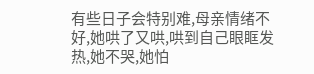有些日子会特别难,母亲情绪不好,她哄了又哄,哄到自己眼眶发热,她不哭,她怕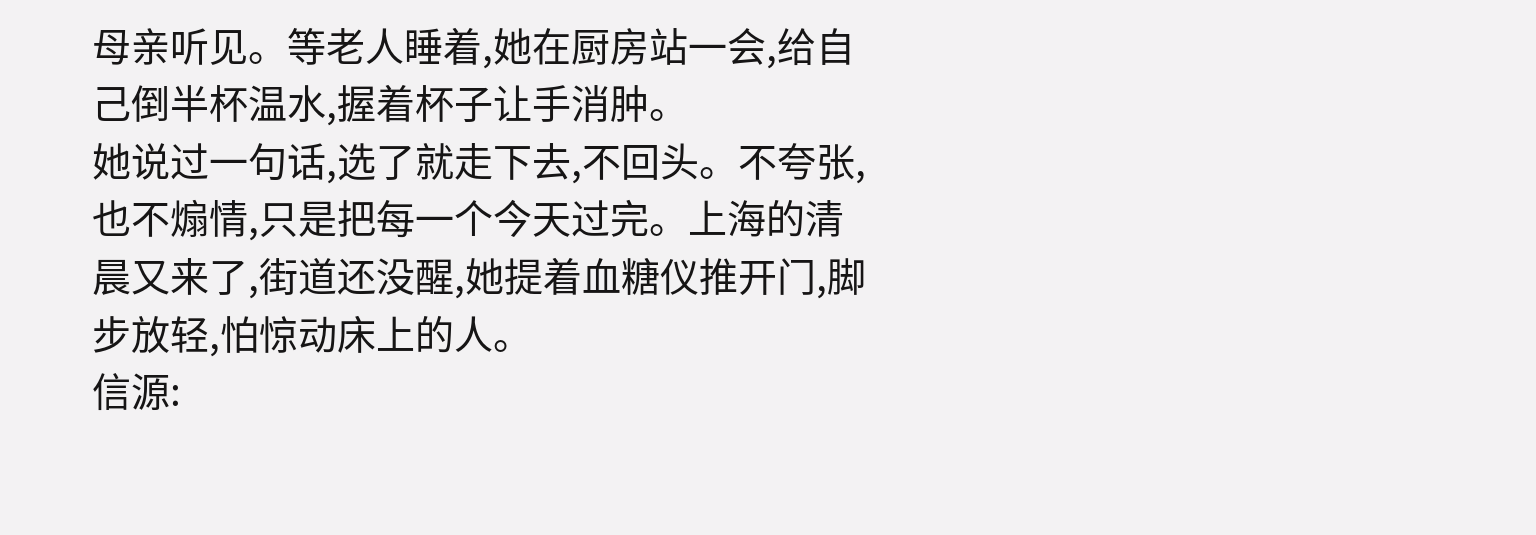母亲听见。等老人睡着,她在厨房站一会,给自己倒半杯温水,握着杯子让手消肿。
她说过一句话,选了就走下去,不回头。不夸张,也不煽情,只是把每一个今天过完。上海的清晨又来了,街道还没醒,她提着血糖仪推开门,脚步放轻,怕惊动床上的人。
信源: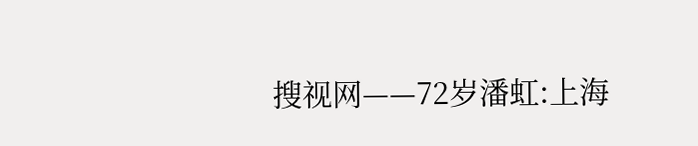搜视网——72岁潘虹:上海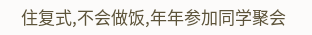住复式,不会做饭,年年参加同学聚会